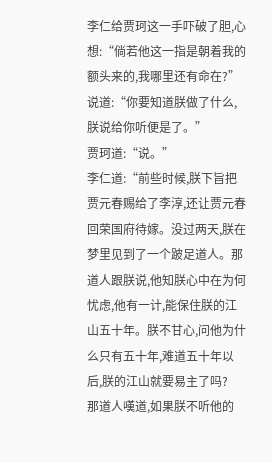李仁给贾珂这一手吓破了胆,心想:“倘若他这一指是朝着我的额头来的,我哪里还有命在?”说道:“你要知道朕做了什么,朕说给你听便是了。”
贾珂道:“说。”
李仁道:“前些时候,朕下旨把贾元春赐给了李淳,还让贾元春回荣国府待嫁。没过两天,朕在梦里见到了一个跛足道人。那道人跟朕说,他知朕心中在为何忧虑,他有一计,能保住朕的江山五十年。朕不甘心,问他为什么只有五十年,难道五十年以后,朕的江山就要易主了吗?
那道人嘆道,如果朕不听他的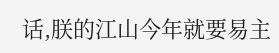话,朕的江山今年就要易主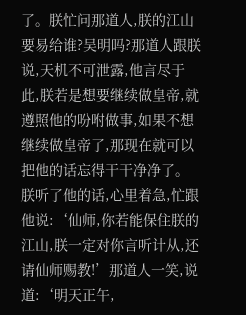了。朕忙问那道人,朕的江山要易给谁?吴明吗?那道人跟朕说,天机不可泄露,他言尽于此,朕若是想要继续做皇帝,就遵照他的吩咐做事,如果不想继续做皇帝了,那现在就可以把他的话忘得干干净净了。
朕听了他的话,心里着急,忙跟他说:‘仙师,你若能保住朕的江山,朕一定对你言听计从,还请仙师赐教!’那道人一笑,说道:‘明天正午,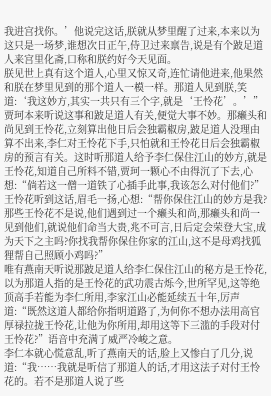我进宫找你。’他说完这话,朕就从梦里醒了过来,本来以为这只是一场梦,谁想次日正午,侍卫过来禀告,说是有个跛足道人来宫里化斋,口称和朕约好今天见面。
朕见世上真有这个道人,心里又惊又奇,连忙请他进来,他果然和朕在梦里见到的那个道人一模一样。那道人见到朕,笑道:‘我这妙方,其实一共只有三个字,就是‘王怜花’。’”贾珂本来听说这事和跛足道人有关,便觉大事不妙。那癞头和尚见到王怜花,立刻算出他日后会独霸椒房,跛足道人没理由算不出来,李仁对王怜花下手,只怕就和王怜花日后会独霸椒房的预言有关。这时听那道人给予李仁保住江山的妙方,就是王怜花,知道自己所料不错,贾珂一颗心不由得沉了下去,心想:“倘若这一僧一道铁了心插手此事,我该怎么对付他们?”
王怜花听到这话,眉毛一扬,心想:“帮你保住江山的妙方是我?那些王怜花不是说,他们遇到过一个癞头和尚,那癞头和尚一见到他们,就说他们命当大贵,兆不可言,日后定会荣登大宝,成为天下之主吗?你找我帮你保住你家的江山,这不是母鸡找狐狸帮自己照顾小鸡吗?”
唯有燕南天听说那跛足道人给李仁保住江山的秘方是王怜花,以为那道人指的是王怜花的武功震古烁今,世所罕见,这等绝顶高手若能为李仁所用,李家江山必能延续五十年,厉声道:“既然这道人都给你指明道路了,为何你不想办法用高官厚禄拉拢王怜花,让他为你所用,却用这等下三滥的手段对付王怜花?”语音中充满了威严冷峻之意。
李仁本就心慌意乱,听了燕南天的话,脸上又惨白了几分,说道:“我……我就是听信了那道人的话,才用这法子对付王怜花的。若不是那道人说了些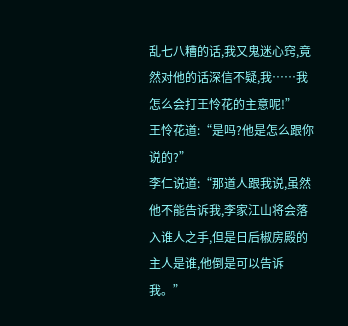乱七八糟的话,我又鬼迷心窍,竟然对他的话深信不疑,我……我怎么会打王怜花的主意呢!”
王怜花道:“是吗?他是怎么跟你说的?”
李仁说道:“那道人跟我说,虽然他不能告诉我,李家江山将会落入谁人之手,但是日后椒房殿的主人是谁,他倒是可以告诉我。”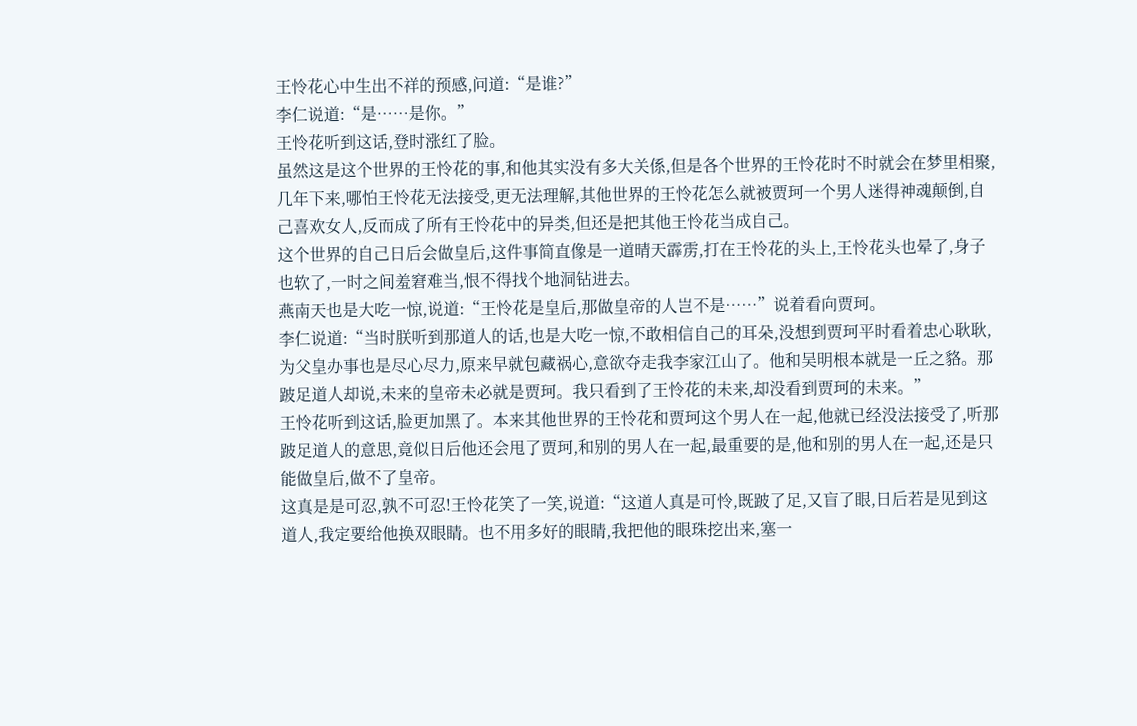王怜花心中生出不祥的预感,问道:“是谁?”
李仁说道:“是……是你。”
王怜花听到这话,登时涨红了脸。
虽然这是这个世界的王怜花的事,和他其实没有多大关係,但是各个世界的王怜花时不时就会在梦里相聚,几年下来,哪怕王怜花无法接受,更无法理解,其他世界的王怜花怎么就被贾珂一个男人迷得神魂颠倒,自己喜欢女人,反而成了所有王怜花中的异类,但还是把其他王怜花当成自己。
这个世界的自己日后会做皇后,这件事简直像是一道晴天霹雳,打在王怜花的头上,王怜花头也晕了,身子也软了,一时之间羞窘难当,恨不得找个地洞钻进去。
燕南天也是大吃一惊,说道:“王怜花是皇后,那做皇帝的人岂不是……”说着看向贾珂。
李仁说道:“当时朕听到那道人的话,也是大吃一惊,不敢相信自己的耳朵,没想到贾珂平时看着忠心耿耿,为父皇办事也是尽心尽力,原来早就包藏祸心,意欲夺走我李家江山了。他和吴明根本就是一丘之貉。那跛足道人却说,未来的皇帝未必就是贾珂。我只看到了王怜花的未来,却没看到贾珂的未来。”
王怜花听到这话,脸更加黑了。本来其他世界的王怜花和贾珂这个男人在一起,他就已经没法接受了,听那跛足道人的意思,竟似日后他还会甩了贾珂,和别的男人在一起,最重要的是,他和别的男人在一起,还是只能做皇后,做不了皇帝。
这真是是可忍,孰不可忍!王怜花笑了一笑,说道:“这道人真是可怜,既跛了足,又盲了眼,日后若是见到这道人,我定要给他换双眼睛。也不用多好的眼睛,我把他的眼珠挖出来,塞一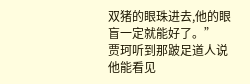双猪的眼珠进去,他的眼盲一定就能好了。”
贾珂听到那跛足道人说他能看见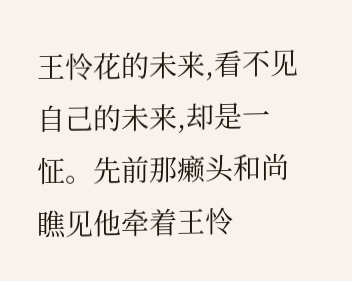王怜花的未来,看不见自己的未来,却是一怔。先前那癞头和尚瞧见他牵着王怜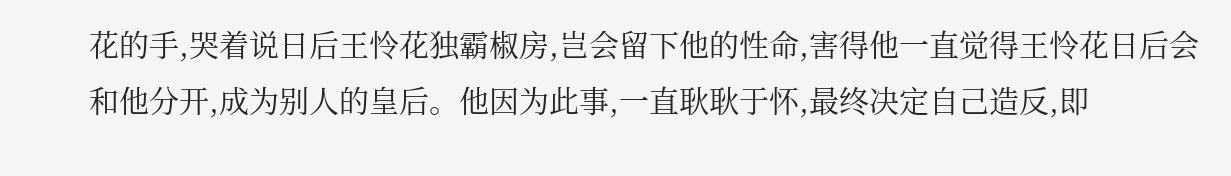花的手,哭着说日后王怜花独霸椒房,岂会留下他的性命,害得他一直觉得王怜花日后会和他分开,成为别人的皇后。他因为此事,一直耿耿于怀,最终决定自己造反,即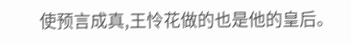使预言成真,王怜花做的也是他的皇后。